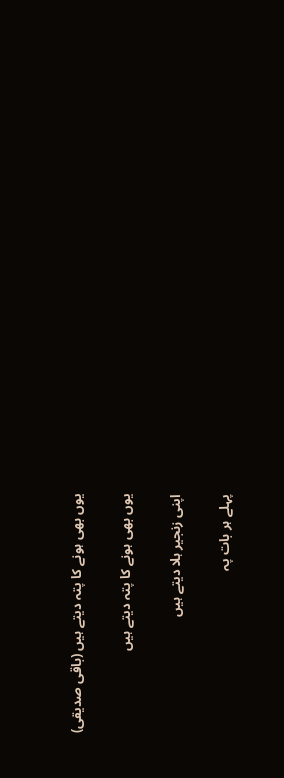یوں بھی ہونے کا پتہ دیتے ہیں (باقی صدیقی)

یوں بھی ہونے کا پتہ دیتے ہیں

اپنی زنجیر ہلا دیتے ہیں

پہلے ہر بات پہ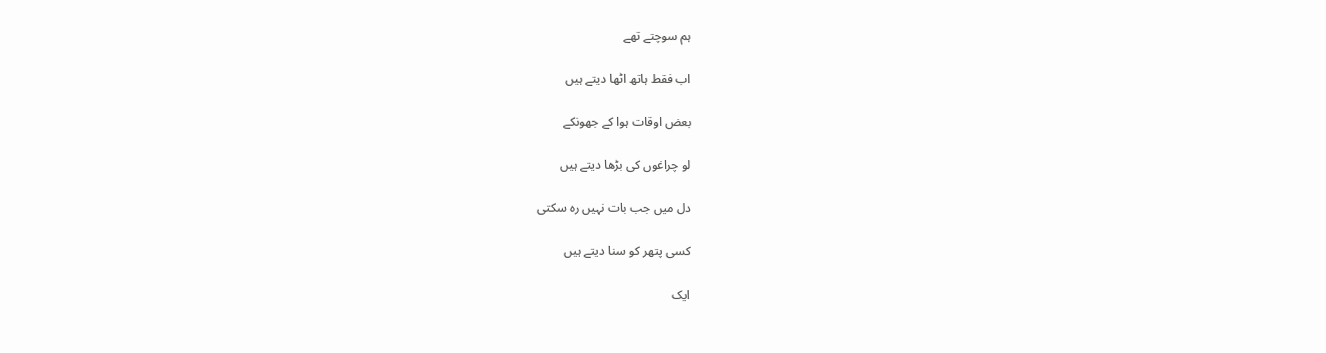ہم سوچتے تھے

اب فقط ہاتھ اٹھا دیتے ہیں

بعض اوقات ہوا کے جھونکے

لو چراغوں کی بڑھا دیتے ہیں

دل میں جب بات نہیں رہ سکتی

کسی پتھر کو سنا دیتے ہیں

ایک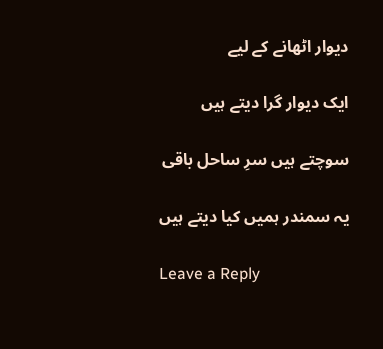دیوار اٹھانے کے لیے

ایک دیوار گرا دیتے ہیں

سوچتے ہیں سرِ ساحل باقی

یہ سمندر ہمیں کیا دیتے ہیں

Leave a Reply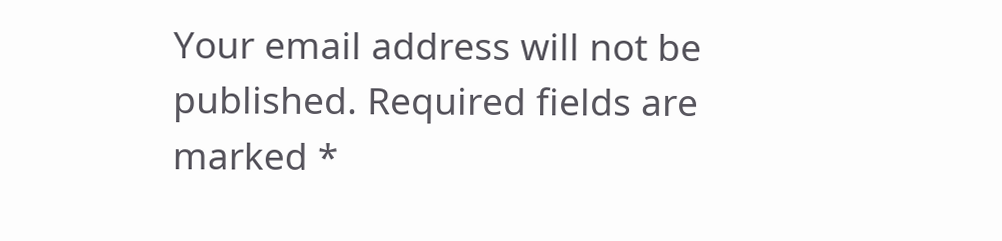Your email address will not be published. Required fields are marked *